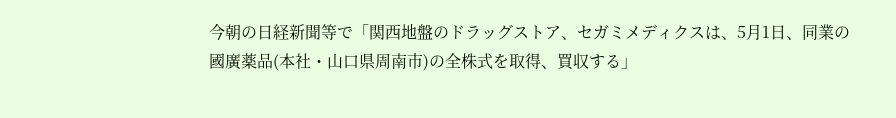今朝の日経新聞等で「関西地盤のドラッグストア、セガミメディクスは、5月1日、同業の國廣薬品(本社・山口県周南市)の全株式を取得、買収する」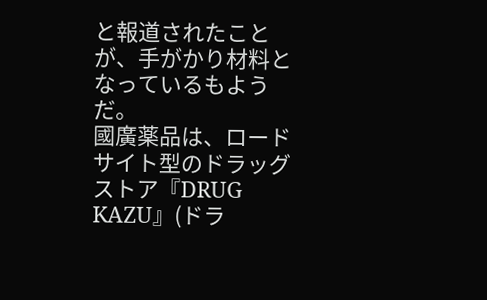と報道されたことが、手がかり材料となっているもようだ。
國廣薬品は、ロードサイト型のドラッグストア『DRUG KAZU』(ドラ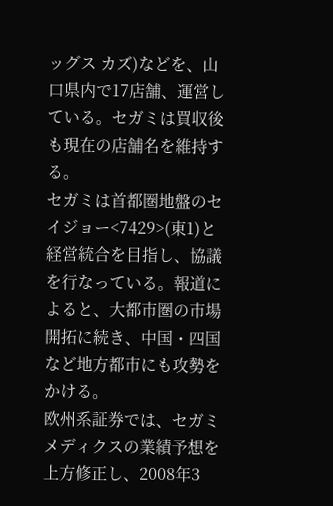ッグス カズ)などを、山口県内で17店舗、運営している。セガミは買収後も現在の店舗名を維持する。
セガミは首都圏地盤のセイジョー<7429>(東1)と経営統合を目指し、協議を行なっている。報道によると、大都市圏の市場開拓に続き、中国・四国など地方都市にも攻勢をかける。
欧州系証券では、セガミメディクスの業績予想を上方修正し、2008年3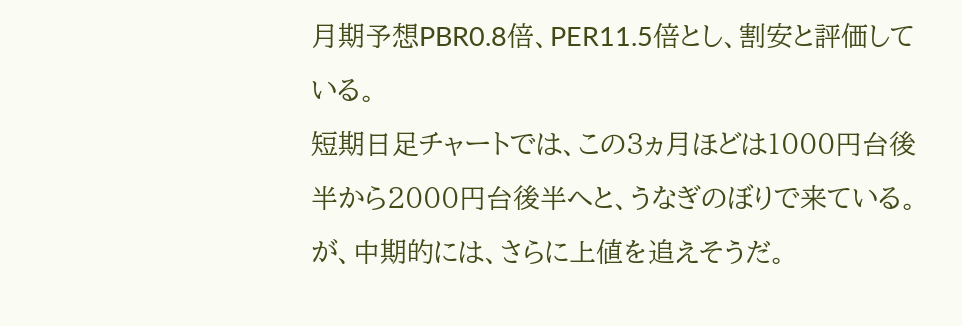月期予想PBR0.8倍、PER11.5倍とし、割安と評価している。
短期日足チャートでは、この3ヵ月ほどは1000円台後半から2000円台後半へと、うなぎのぼりで来ている。が、中期的には、さらに上値を追えそうだ。